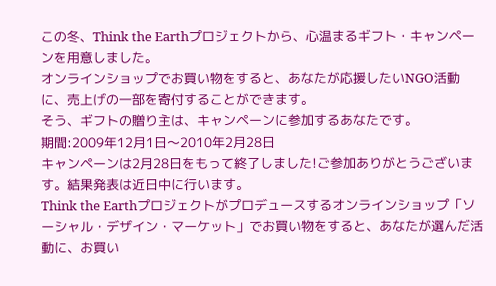この冬、Think the Earthプロジェクトから、心温まるギフト・キャンペーンを用意しました。
オンラインショップでお買い物をすると、あなたが応援したいNGO活動に、売上げの一部を寄付することができます。
そう、ギフトの贈り主は、キャンペーンに参加するあなたです。
期間:2009年12月1日〜2010年2月28日
キャンペーンは2月28日をもって終了しました!ご参加ありがとうございます。結果発表は近日中に行います。
Think the Earthプロジェクトがプロデュースするオンラインショップ「ソーシャル・デザイン・マーケット」でお買い物をすると、あなたが選んだ活動に、お買い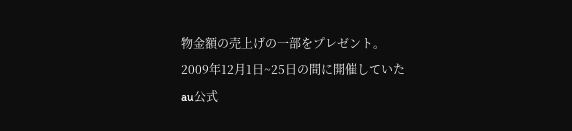物金額の売上げの一部をプレゼント。
2009年12月1日~25日の間に開催していた
au公式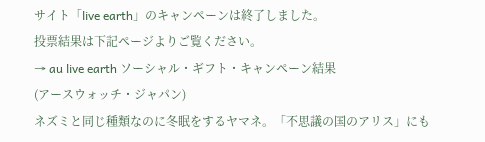サイト「live earth」のキャンペーンは終了しました。
投票結果は下記ページよりご覧ください。
→ au live earth ソーシャル・ギフト・キャンペーン結果
(アースウォッチ・ジャパン)
ネズミと同じ種類なのに冬眠をするヤマネ。「不思議の国のアリス」にも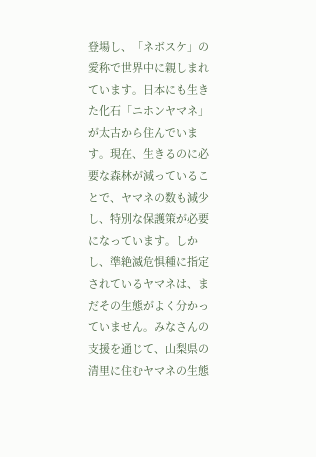登場し、「ネボスケ」の愛称で世界中に親しまれています。日本にも生きた化石「ニホンヤマネ」が太古から住んでいます。現在、生きるのに必要な森林が減っていることで、ヤマネの数も減少し、特別な保護策が必要になっています。しかし、準絶滅危惧種に指定されているヤマネは、まだその生態がよく分かっていません。みなさんの支援を通じて、山梨県の清里に住むヤマネの生態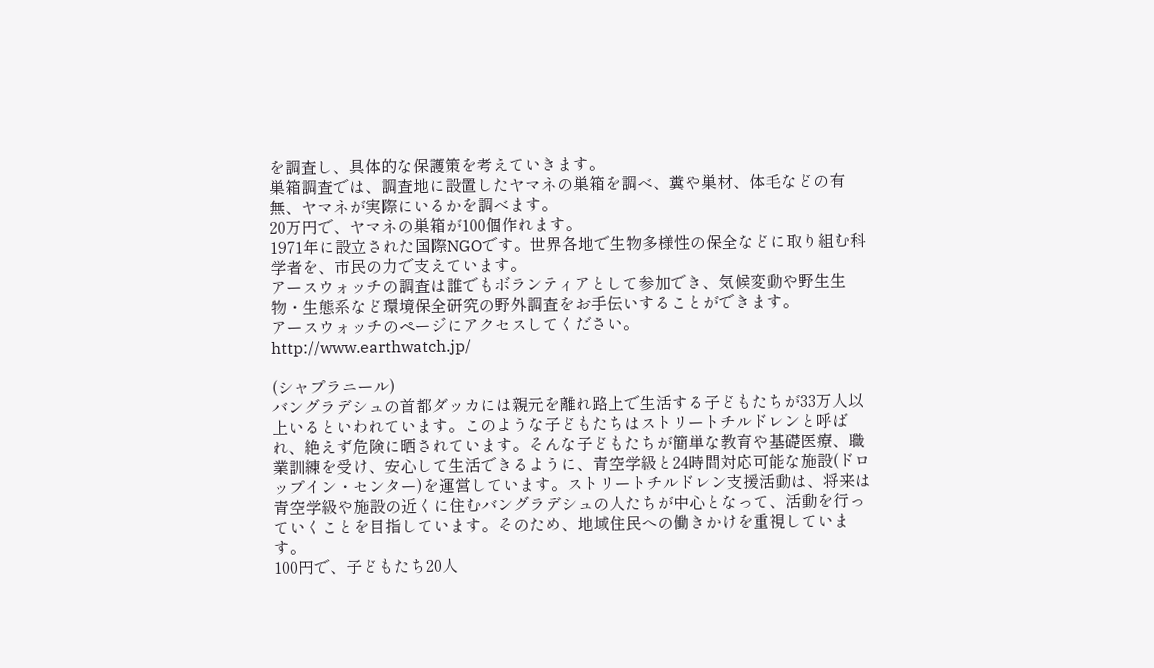を調査し、具体的な保護策を考えていきます。
巣箱調査では、調査地に設置したヤマネの巣箱を調べ、糞や巣材、体毛などの有無、ヤマネが実際にいるかを調べます。
20万円で、ヤマネの巣箱が100個作れます。
1971年に設立された国際NGOです。世界各地で生物多様性の保全などに取り組む科学者を、市民の力で支えています。
アースウォッチの調査は誰でもボランティアとして参加でき、気候変動や野生生物・生態系など環境保全研究の野外調査をお手伝いすることができます。
アースウォッチのページにアクセスしてください。
http://www.earthwatch.jp/

(シャプラニール)
バングラデシュの首都ダッカには親元を離れ路上で生活する子どもたちが33万人以上いるといわれています。このような子どもたちはストリートチルドレンと呼ばれ、絶えず危険に晒されています。そんな子どもたちが簡単な教育や基礎医療、職業訓練を受け、安心して生活できるように、青空学級と24時間対応可能な施設(ドロップイン・センター)を運営しています。ストリートチルドレン支援活動は、将来は青空学級や施設の近くに住むバングラデシュの人たちが中心となって、活動を行っていくことを目指しています。そのため、地域住民への働きかけを重視しています。
100円で、子どもたち20人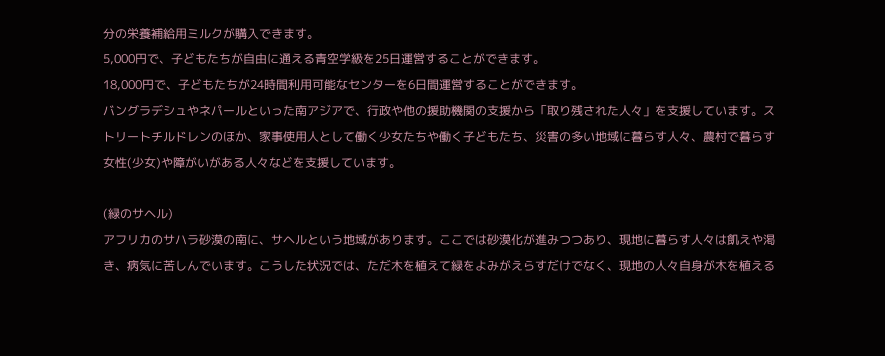分の栄養補給用ミルクが購入できます。
5,000円で、子どもたちが自由に通える青空学級を25日運営することができます。
18,000円で、子どもたちが24時間利用可能なセンターを6日間運営することができます。
バングラデシュやネパールといった南アジアで、行政や他の援助機関の支援から「取り残された人々」を支援しています。ストリートチルドレンのほか、家事使用人として働く少女たちや働く子どもたち、災害の多い地域に暮らす人々、農村で暮らす女性(少女)や障がいがある人々などを支援しています。

(緑のサヘル)
アフリカのサハラ砂漠の南に、サヘルという地域があります。ここでは砂漠化が進みつつあり、現地に暮らす人々は飢えや渇き、病気に苦しんでいます。こうした状況では、ただ木を植えて緑をよみがえらすだけでなく、現地の人々自身が木を植える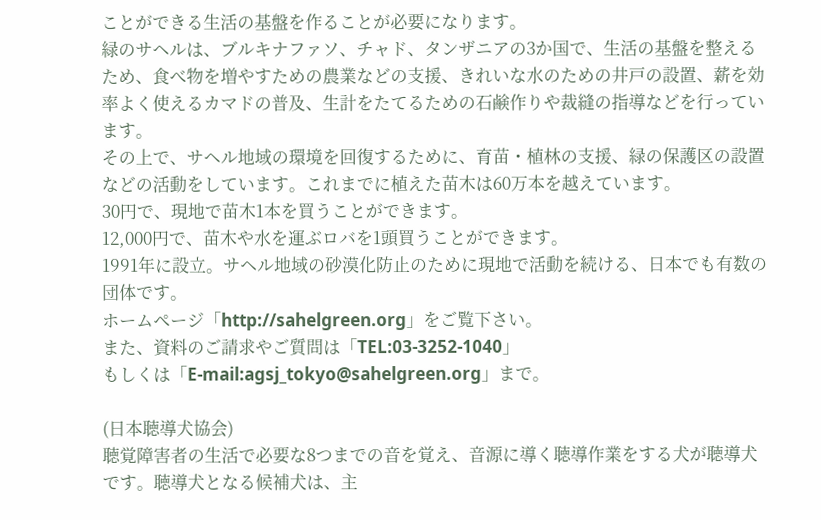ことができる生活の基盤を作ることが必要になります。
緑のサヘルは、ブルキナファソ、チャド、タンザニアの3か国で、生活の基盤を整えるため、食べ物を増やすための農業などの支援、きれいな水のための井戸の設置、薪を効率よく使えるカマドの普及、生計をたてるための石鹸作りや裁縫の指導などを行っています。
その上で、サヘル地域の環境を回復するために、育苗・植林の支援、緑の保護区の設置などの活動をしています。これまでに植えた苗木は60万本を越えています。
30円で、現地で苗木1本を買うことができます。
12,000円で、苗木や水を運ぶロバを1頭買うことができます。
1991年に設立。サヘル地域の砂漠化防止のために現地で活動を続ける、日本でも有数の団体です。
ホームページ「http://sahelgreen.org」をご覧下さい。
また、資料のご請求やご質問は「TEL:03-3252-1040」
もしくは「E-mail:agsj_tokyo@sahelgreen.org」まで。

(日本聴導犬協会)
聴覚障害者の生活で必要な8つまでの音を覚え、音源に導く聴導作業をする犬が聴導犬です。聴導犬となる候補犬は、主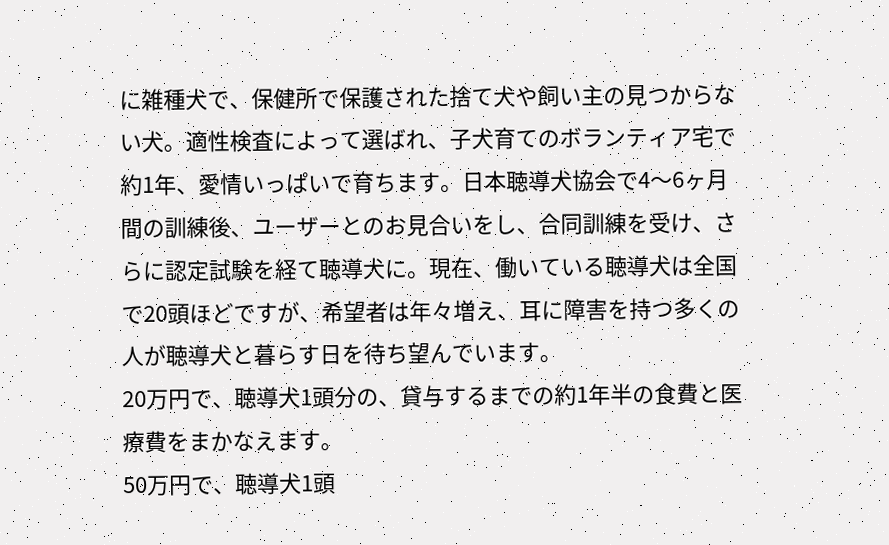に雑種犬で、保健所で保護された捨て犬や飼い主の見つからない犬。適性検査によって選ばれ、子犬育てのボランティア宅で約1年、愛情いっぱいで育ちます。日本聴導犬協会で4〜6ヶ月間の訓練後、ユーザーとのお見合いをし、合同訓練を受け、さらに認定試験を経て聴導犬に。現在、働いている聴導犬は全国で20頭ほどですが、希望者は年々増え、耳に障害を持つ多くの人が聴導犬と暮らす日を待ち望んでいます。
20万円で、聴導犬1頭分の、貸与するまでの約1年半の食費と医療費をまかなえます。
50万円で、聴導犬1頭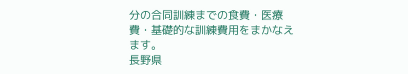分の合同訓練までの食費・医療費・基礎的な訓練費用をまかなえます。
長野県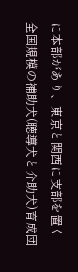に本部があり、東京と関西に支部を置く全国規模の補助犬(聴導犬と介助犬)育成団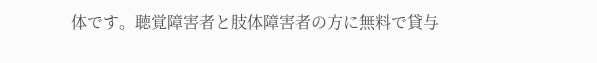体です。聴覚障害者と肢体障害者の方に無料で貸与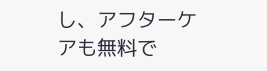し、アフターケアも無料で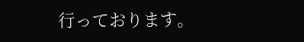行っております。